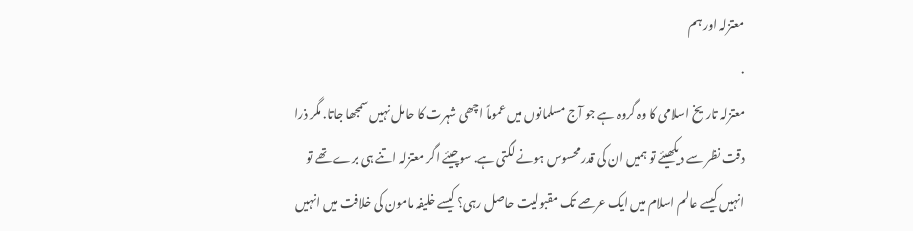معتزلہ اور ہم
.
معتزلہ تاریخ اسلامی کا وہ گروہ ہے جو آج مسلمانوں میں عموماً اچھی شہرت کا حامل نہیں سمجھا جاتا. مگر ذرا دقت نظر سے دیکھیئے تو ہمیں ان کی قدر محسوس ہونے لگتی ہے. سوچیئے اگر معتزلہ اتنے ہی برے تھے تو انہیں کیسے عالم اسلام میں ایک عرصے تک مقبولیت حاصل رہی؟ کیسے خلیفہ مامون کی خلافت میں انہیں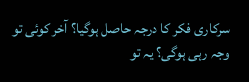سرکاری فکر کا درجہ حاصل ہوگیا؟ آخر کوئی تو وجہ رہی ہوگی؟ یہ تو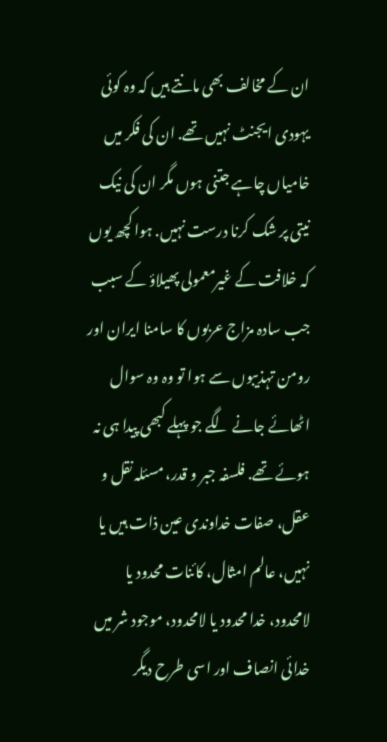ان کے مخالف بھی مانتے ہیں کہ وہ کوئی یہودی ایجنٹ نہیں تھے. ان کی فکر میں خامیاں چاہے جتنی ہوں مگر ان کی نیک نیتی پر شک کرنا درست نہیں. ہوا کچھ یوں کہ خلافت کے غیرمعمولی پھیلاؤ کے سبب جب سادہ مزاج عربوں کا سامنا ایران اور رومن تہذیبوں سے ہوا تو وہ وہ سوال اٹھائے جانے لگے جو پہلے کبھی پیدا ہی نہ ہوئے تھے. فلسفہ جبر و قدر، مسئلہ نقل و عقل، صفات خداوندی عین ذات ہیں یا نہیں، عالم امثال، کائنات محدود یا لامحدود، خدا محدود یا لامحدود، موجود شر میں خدائی انصاف اور اسی طرح دیگر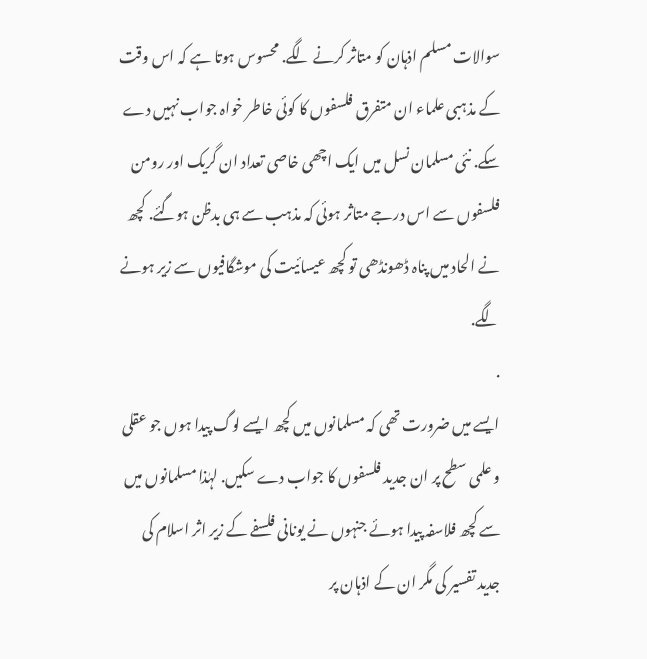سوالات مسلم اذہان کو متاثر کرنے لگے. محسوس ہوتا ہے کہ اس وقت کے مذہبی علماء ان متفرق فلسفوں کا کوئی خاطر خواہ جواب نہیں دے سکے. نئی مسلمان نسل میں ایک اچھی خاصی تعداد ان گریک اور رومن فلسفوں سے اس درجے متاثر ہوئی کہ مذہب سے ہی بدظن ہوگئے. کچھ نے الحاد میں پناہ ڈھونڈھی تو کچھ عیسائیت کی موشگافیوں سے زیر ہونے لگے.
.
ایسے میں ضرورت تھی کہ مسلمانوں میں کچھ ایسے لوگ پیدا ہوں جو عقلی و علمی سطح پر ان جدید فلسفوں کا جواب دے سکیں. لہٰذا مسلمانوں میں سے کچھ فلاسفہ پیدا ہوئے جنہوں نے یونانی فلسفے کے زیر اثر اسلام کی جدید تفسیر کی مگر ان کے اذہان پر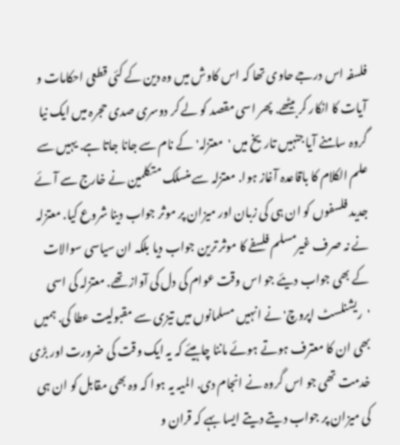فلسفہ اس درجے حاوی تھا کہ اس کاوش میں وہ دین کے کئی قطعی احکامات و آیات کا انکار کر بیٹھے. پھر اسی مقصد کو لے کر دوسری صدی حجرہ میں ایک نیا گروہ سامنے آیا جنہیں تاریخ میں 'معتزلہ' کے نام سے جانا جاتا ہے. یہیں سے علم الکلام کا باقاعدہ آغاز ہوا. معتزلہ سے منسلک متکلمین نے خارج سے آئے جدید فلسفوں کو ان ہی کی زبان اور میزان پر موثر جواب دینا شروع کیا. معتزلہ نے نہ صرف غیرمسلم فلسفے کا موثر ترین جواب دیا بلکہ ان سیاسی سوالات کے بھی جواب دیئے جو اس وقت عوام کی دل کی آواز تھے. معتزلہ کی اسی 'ریشنلسٹ اپروچ' نے انہیں مسلمانوں میں تیزی سے مقبولیت عطا کی. ہمیں بھی ان کا معترف ہوتے ہوئے ماننا چاہیئے کہ یہ ایک وقت کی ضرورت اور بڑی خدمت تھی جو اس گروہ نے انجام دی. المیہ یہ ہوا کہ وہ بھی مقابل کو ان ہی کی میزان پر جواب دیتے دیتے ایسا بہے کہ قران و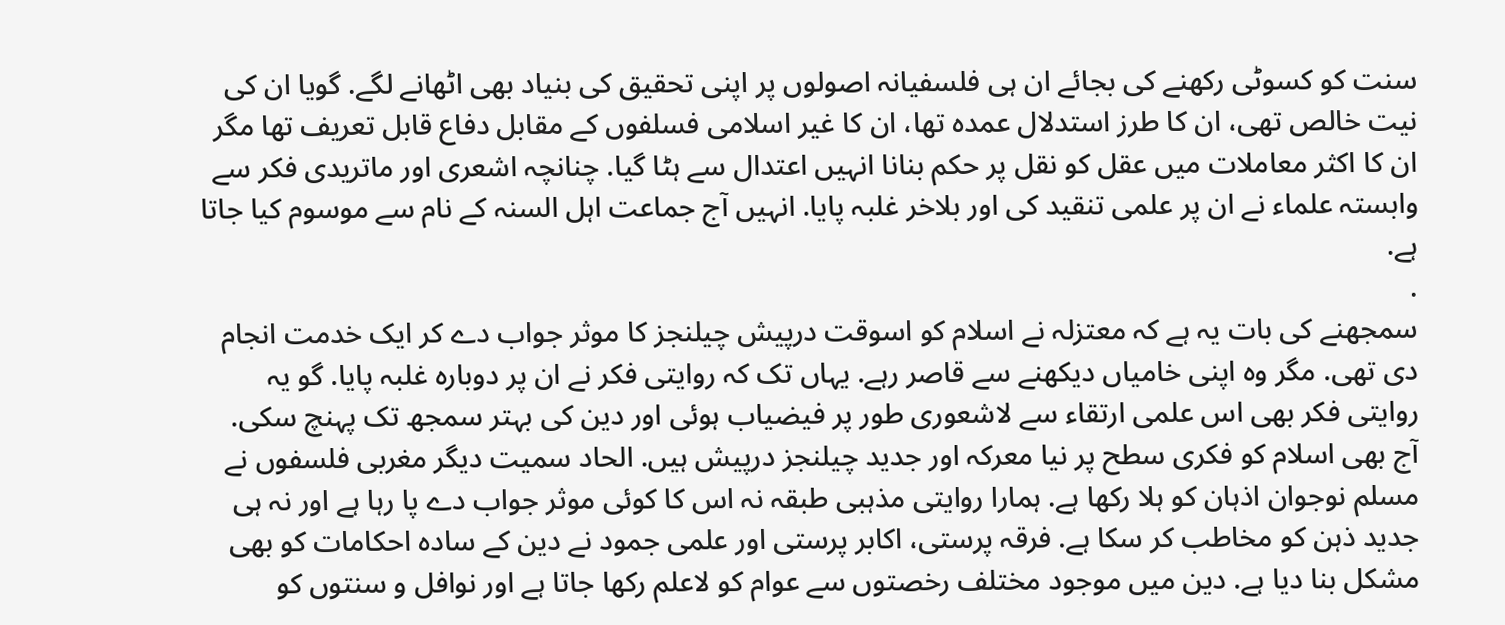سنت کو کسوٹی رکھنے کی بجائے ان ہی فلسفیانہ اصولوں پر اپنی تحقیق کی بنیاد بھی اٹھانے لگے. گویا ان کی نیت خالص تھی، ان کا طرز استدلال عمدہ تھا، ان کا غیر اسلامی فسلفوں کے مقابل دفاع قابل تعریف تھا مگر ان کا اکثر معاملات میں عقل کو نقل پر حکم بنانا انہیں اعتدال سے ہٹا گیا. چنانچہ اشعری اور ماتریدی فکر سے وابستہ علماء نے ان پر علمی تنقید کی اور بلاخر غلبہ پایا. انہیں آج جماعت اہل السنہ کے نام سے موسوم کیا جاتا ہے.
.
سمجھنے کی بات یہ ہے کہ معتزلہ نے اسلام کو اسوقت درپیش چیلنجز کا موثر جواب دے کر ایک خدمت انجام دی تھی. مگر وہ اپنی خامیاں دیکھنے سے قاصر رہے. یہاں تک کہ روایتی فکر نے ان پر دوبارہ غلبہ پایا. گو یہ روایتی فکر بھی اس علمی ارتقاء سے لاشعوری طور پر فیضیاب ہوئی اور دین کی بہتر سمجھ تک پہنچ سکی. آج بھی اسلام کو فکری سطح پر نیا معرکہ اور جدید چیلنجز درپیش ہیں. الحاد سمیت دیگر مغربی فلسفوں نے مسلم نوجوان اذہان کو ہلا رکھا ہے. ہمارا روایتی مذہبی طبقہ نہ اس کا کوئی موثر جواب دے پا رہا ہے اور نہ ہی جدید ذہن کو مخاطب کر سکا ہے. فرقہ پرستی، اکابر پرستی اور علمی جمود نے دین کے سادہ احکامات کو بھی مشکل بنا دیا ہے. دین میں موجود مختلف رخصتوں سے عوام کو لاعلم رکھا جاتا ہے اور نوافل و سنتوں کو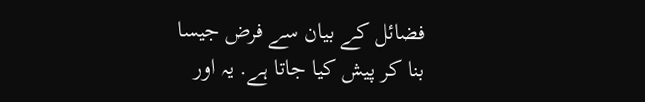فضائل کے بیان سے فرض جیسا بنا کر پیش کیا جاتا ہے. یہ اور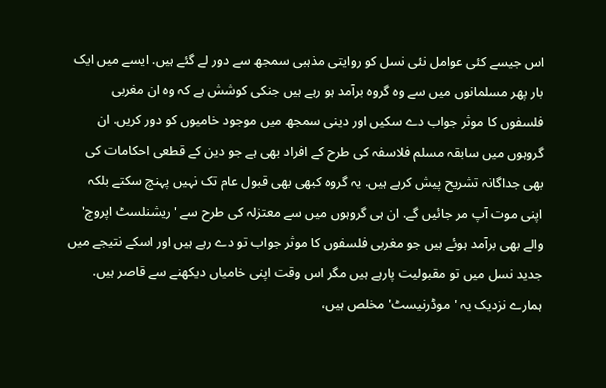اس جیسے کئی عوامل نئی نسل کو روایتی مذہبی سمجھ سے دور لے گئے ہیں. ایسے میں ایک بار پھر مسلمانوں میں سے وہ گروہ برآمد ہو رہے ہیں جنکی کوشش ہے کہ وہ ان مغربی فلسفوں کا موثر جواب دے سکیں اور دینی سمجھ میں موجود خامیوں کو دور کریں. ان گروہوں میں سابقہ مسلم فلاسفہ کی طرح کے افراد بھی ہے جو دین کے قطعی احکامات کی بھی جداگانہ تشریح پیش کرہے ہیں. یہ گروہ کبھی بھی قبول عام تک نہیں پہنچ سکتے بلکہ اپنی موت آپ مر جائیں گے. ان ہی گروہوں میں سے معتزلہ کی طرح سے 'ریشنلسٹ اپروچ' والے بھی برآمد ہوئے ہیں جو مغربی فلسفوں کا موثر جواب تو دے رہے ہیں اور اسکے نتیجے میں جدید نسل میں تو مقبولیت پارہے ہیں مگر اس وقت اپنی خامیاں دیکھنے سے قاصر ہیں. ہمارے نزدیک یہ 'موڈرنیسٹ' مخلص ہیں،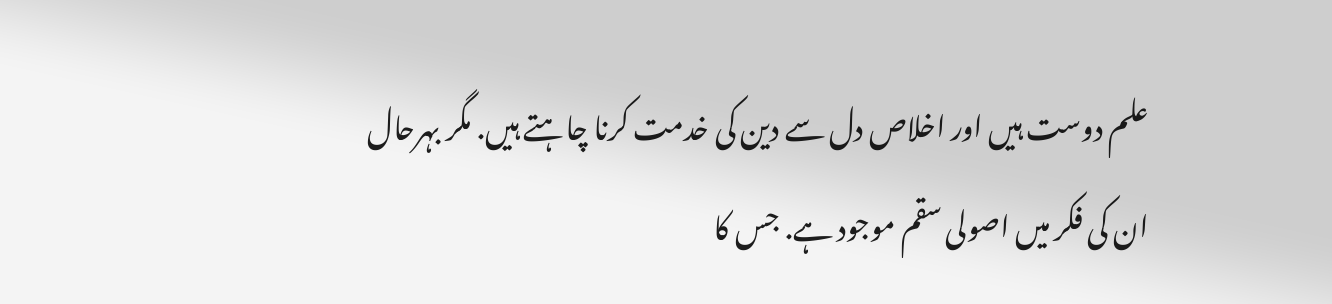علم دوست ہیں اور اخلاص دل سے دین کی خدمت کرنا چاہتے ہیں. مگر بہرحال ان کی فکر میں اصولی سقم موجود ہے. جس کا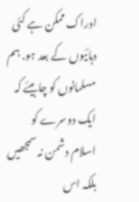ادراک ممکن ہے کئی دہائیوں کے بعد ہو. ہم مسلمانوں کو چاہیئے کہ ایک دوسرے کو اسلام دشمن نہ سمجھیں بلکہ اس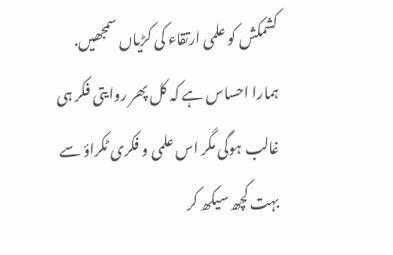کشمکش کو علمی ارتقاء کی کڑیاں سمجھیں. ہمارا احساس ہے کہ کل پھر روایتی فکر ہی غالب ہوگی مگر اس علمی و فکری ٹکراؤ سے بہت کچھ سیکھ کر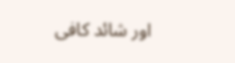اور شائد کافی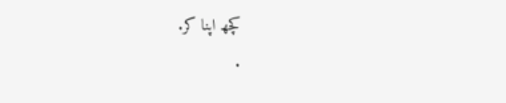کچھ اپنا کر.
.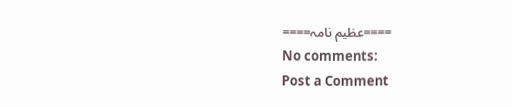====عظیم نامہ====
No comments:
Post a Comment